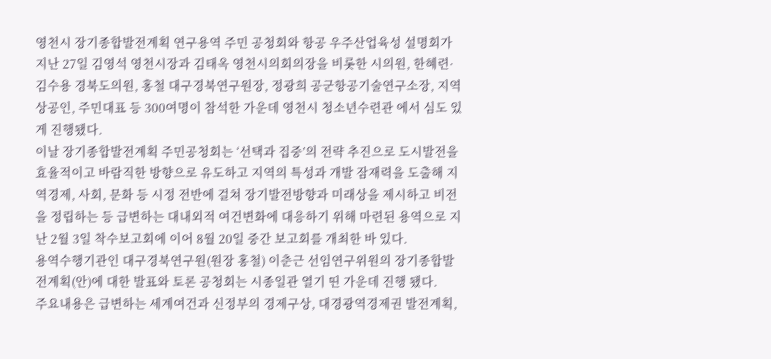영천시 장기종합발전계획 연구용역 주민 공청회와 항공 우주산업육성 설명회가 지난 27일 김영석 영천시장과 김태옥 영천시의회의장을 비롯한 시의원, 한혜련·김수용 경북도의원, 홍철 대구경북연구원장, 정광희 공군항공기술연구소장, 지역 상공인, 주민대표 등 300여명이 참석한 가운데 영천시 청소년수련관 에서 심도 있게 진행됐다.
이날 장기종합발전계획 주민공청회는 ‘선택과 집중’의 전략 추진으로 도시발전을 효율적이고 바람직한 방향으로 유도하고 지역의 특성과 개발 잠재력을 도출해 지역경제, 사회, 문화 등 시정 전반에 걸쳐 장기발전방향과 미래상을 제시하고 비전을 정립하는 등 급변하는 대내외적 여건변화에 대응하기 위해 마련된 용역으로 지난 2월 3일 착수보고회에 이어 8월 20일 중간 보고회를 개최한 바 있다.
용역수행기관인 대구경북연구원(원장 홍철) 이춘근 선임연구위원의 장기종합발전계획(안)에 대한 발표와 토론 공청회는 시종일관 열기 띤 가운데 진행 됐다.
주요내용은 급변하는 세계여건과 신정부의 경제구상, 대경광역경제권 발전계획,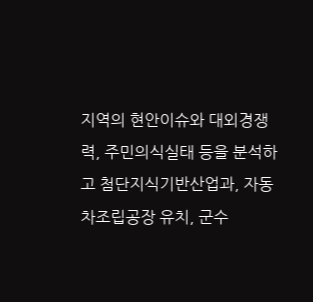지역의 현안이슈와 대외경쟁력, 주민의식실태 등을 분석하고 첨단지식기반산업과, 자동차조립공장 유치, 군수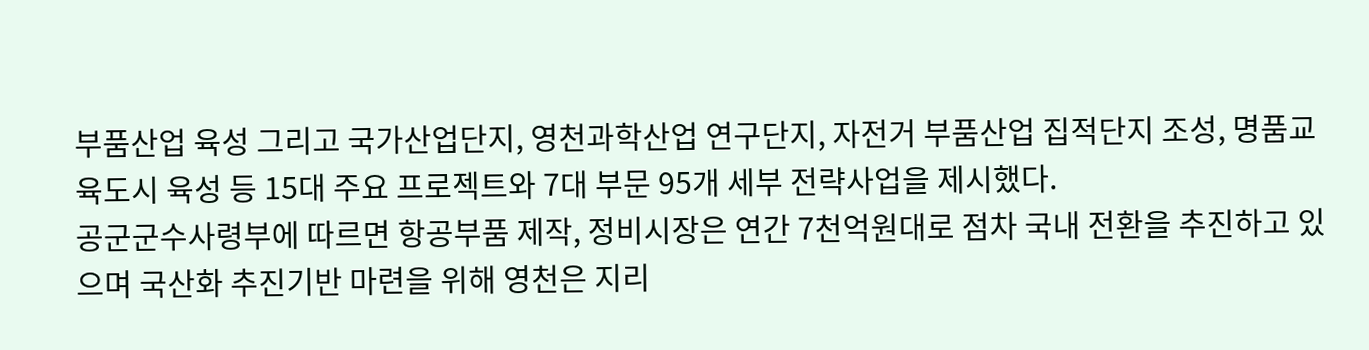부품산업 육성 그리고 국가산업단지, 영천과학산업 연구단지, 자전거 부품산업 집적단지 조성, 명품교육도시 육성 등 15대 주요 프로젝트와 7대 부문 95개 세부 전략사업을 제시했다.
공군군수사령부에 따르면 항공부품 제작, 정비시장은 연간 7천억원대로 점차 국내 전환을 추진하고 있으며 국산화 추진기반 마련을 위해 영천은 지리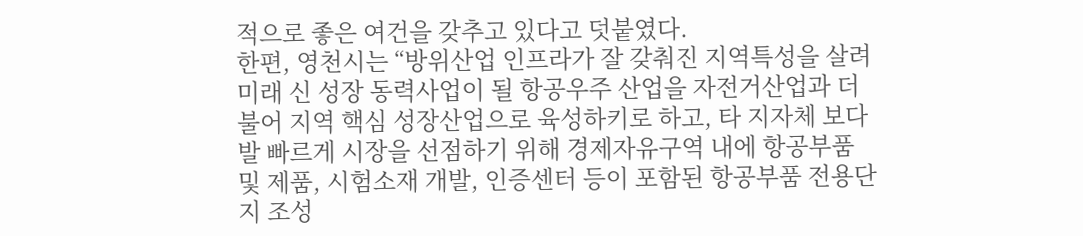적으로 좋은 여건을 갖추고 있다고 덧붙였다.
한편, 영천시는 “방위산업 인프라가 잘 갖춰진 지역특성을 살려 미래 신 성장 동력사업이 될 항공우주 산업을 자전거산업과 더불어 지역 핵심 성장산업으로 육성하키로 하고, 타 지자체 보다 발 빠르게 시장을 선점하기 위해 경제자유구역 내에 항공부품 및 제품, 시험소재 개발, 인증센터 등이 포함된 항공부품 전용단지 조성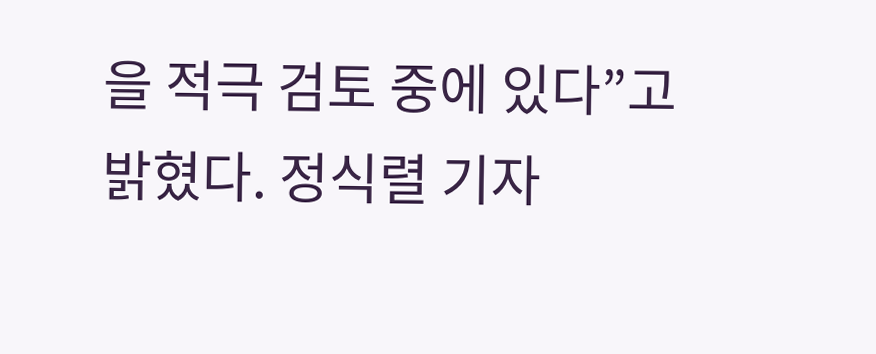을 적극 검토 중에 있다”고 밝혔다. 정식렬 기자